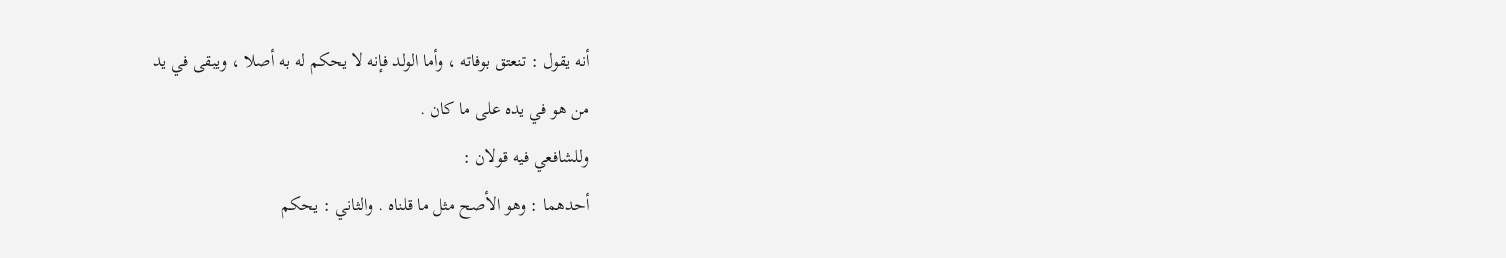أنه يقول : تنعتق بوفاته ، وأما الولد فإنه لا يحكم له به أصلا ، ويبقى في يد
من هو في يده على ما كان .
وللشافعي فيه قولان :
أحدهما : وهو الأصح مثل ما قلناه . والثاني : يحكم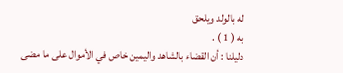له بالولد ويلحق
به ( 1 ) .
دليلنا : أن القضاء بالشاهد واليمين خاص في الأموال على ما مضى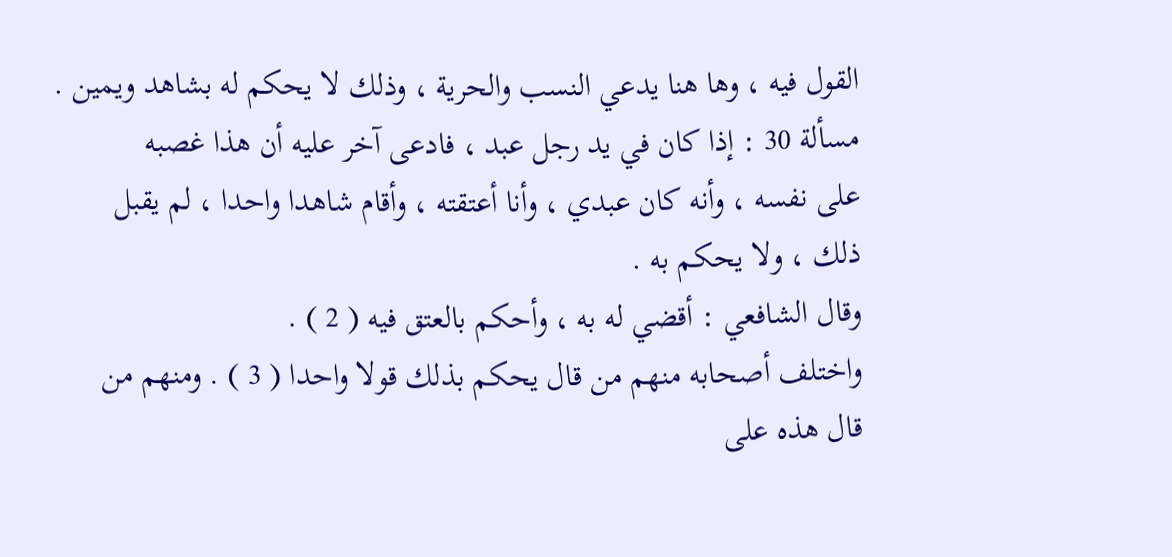القول فيه ، وها هنا يدعي النسب والحرية ، وذلك لا يحكم له بشاهد ويمين .
مسألة 30 : إذا كان في يد رجل عبد ، فادعى آخر عليه أن هذا غصبه
على نفسه ، وأنه كان عبدي ، وأنا أعتقته ، وأقام شاهدا واحدا ، لم يقبل
ذلك ، ولا يحكم به .
وقال الشافعي : أقضي له به ، وأحكم بالعتق فيه ( 2 ) .
واختلف أصحابه منهم من قال يحكم بذلك قولا واحدا ( 3 ) . ومنهم من
قال هذه على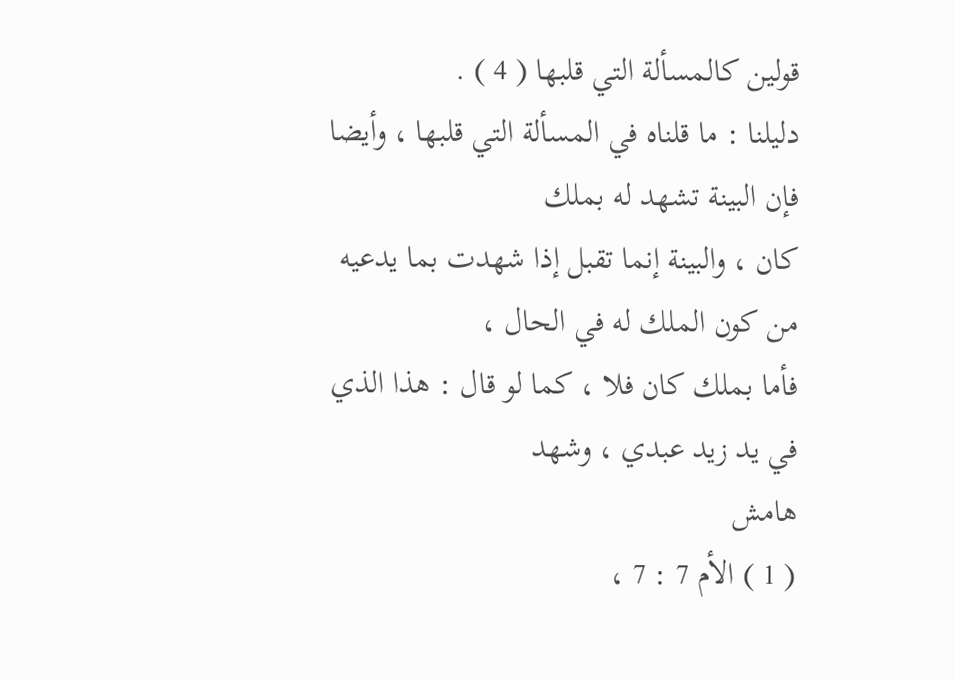قولين كالمسألة التي قلبها ( 4 ) .
دليلنا : ما قلناه في المسألة التي قلبها ، وأيضا فإن البينة تشهد له بملك
كان ، والبينة إنما تقبل إذا شهدت بما يدعيه من كون الملك له في الحال ،
فأما بملك كان فلا ، كما لو قال : هذا الذي في يد زيد عبدي ، وشهد
هامش
( 1 ) الأم 7 : 7 ،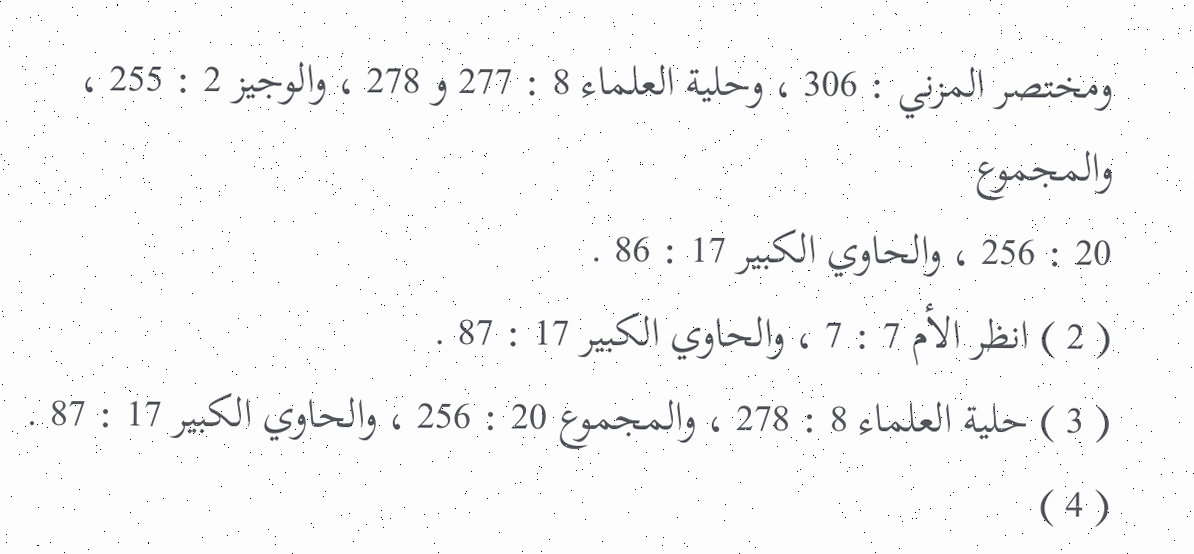ومختصر المزني : 306 ، وحلية العلماء 8 : 277 و 278 ، والوجيز 2 : 255 ، والمجموع
20 : 256 ، والحاوي الكبير 17 : 86 .
( 2 ) انظر الأم 7 : 7 ، والحاوي الكبير 17 : 87 .
( 3 ) حلية العلماء 8 : 278 ، والمجموع 20 : 256 ، والحاوي الكبير 17 : 87 .
( 4 )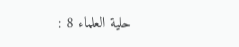حلية العلماء 8 :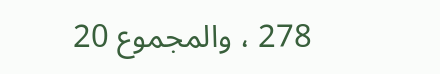278 ، والمجموع 20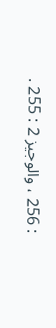: 256 ، والوجيز 2 : 255 .